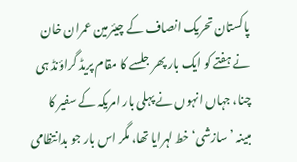پاکستان تحریک انصاف کے چیئرمین عمران خان نے ہفتے کو ایک بار پھر جلسے کا مقام پریڈ گراؤنڈ ہی چنا، جہاں انہوں نے پہلی بار امریکہ کے سفیر کا مبینہ ’سازشی‘ خط لہرایا تھا، مگر اس بار جو بدانتظامی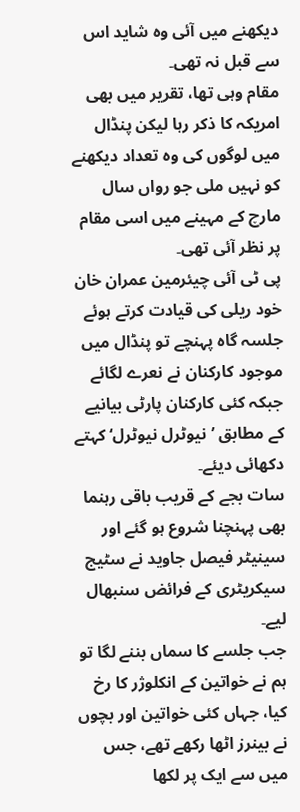دیکھنے میں آئی وہ شاید اس سے قبل نہ تھی۔
مقام وہی تھا، تقریر میں بھی امریکہ کا ذکر رہا لیکن پنڈال میں لوگوں کی وہ تعداد دیکھنے کو نہیں ملی جو رواں سال مارچ کے مہینے میں اسی مقام پر نظر آئی تھی۔
پی ٹی آئی چیئرمین عمران خان خود ریلی کی قیادت کرتے ہوئے جلسہ گاہ پہنچے تو پنڈال میں موجود کارکنان نے نعرے لگائے جبکہ کئی کارکنان پارٹی بیانیے کے مطابق ’نیوٹرل نیوٹرل‘ کہتے دکھائی دیئے۔
سات بجے کے قریب باقی رہنما بھی پہنچنا شروع ہو گئے اور سینیٹر فیصل جاوید نے سٹیج سیکریٹری کے فرائض سنبھال لیے۔
جب جلسے کا سماں بننے لگا تو ہم نے خواتین کے انکلوژر کا رخ کیا، جہاں کئی خواتین اور بچوں نے بینرز اٹھا رکھے تھے، جس میں سے ایک پر لکھا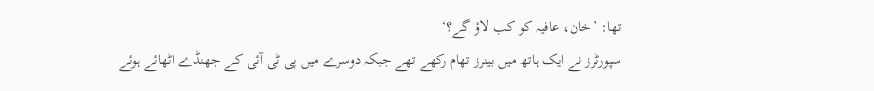تھا: ’خان، عافیہ کو کب لاؤ گے؟‘
سپورٹرز نے ایک ہاتھ میں بینرز تھام رکھے تھے جبکہ دوسرے میں پی ٹی آئی کے جھنڈے اٹھائے ہوئے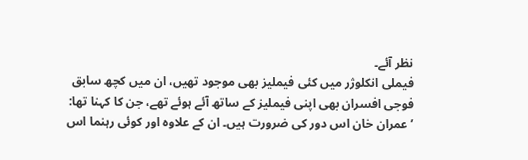نظر آئے۔
فیملی انکلوژر میں کئی فیملیز بھی موجود تھیں، ان میں کچھ سابق فوجی افسران بھی اپنی فیملیز کے ساتھ آئے ہوئے تھے، جن کا کہنا تھا: ’عمران خان اس دور کی ضرورت ہیں۔ ان کے علاوہ اور کوئی رہنما اس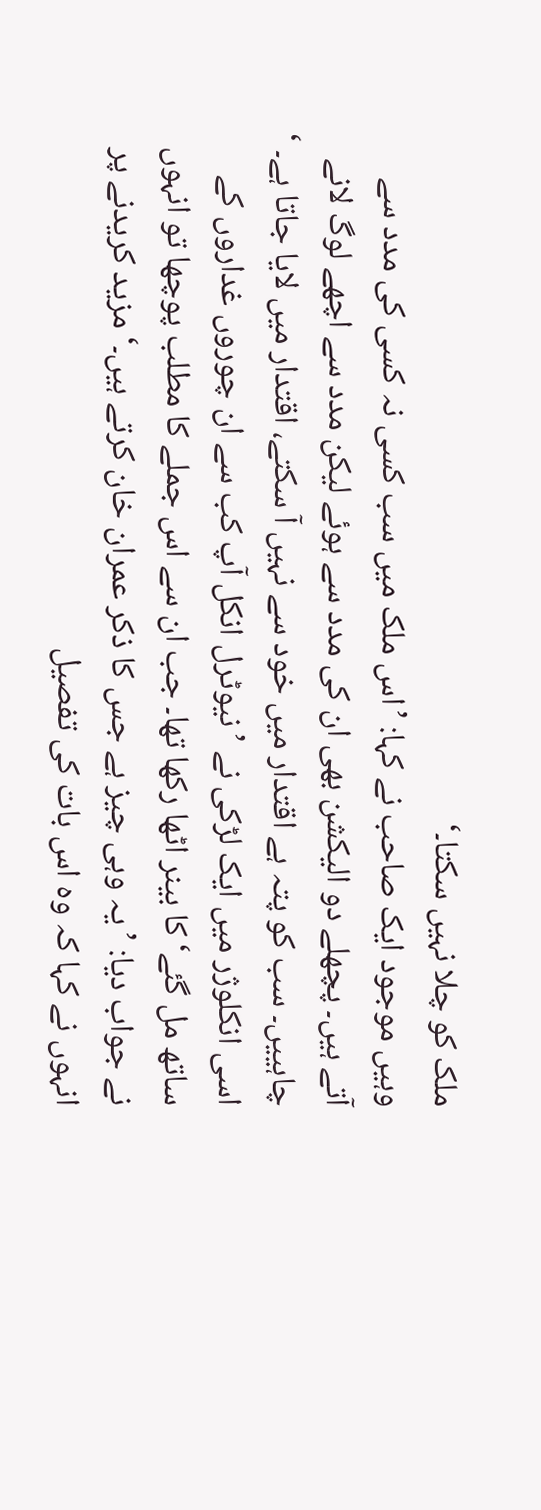ملک کو چلا نہیں سکتا۔‘
وہیں موجود ایک صاحب نے کہا: ’اس ملک میں سب کسی نہ کسی کی مدد سے آتے ہیں۔ پچھلے دو الیکشن بھی ان کی مدد سے ہوئے لیکن مدد سے اچھے لوگ لانے چاہییں۔ سب کو پتہ ہے اقتدار میں خود سے نہیں آ سکتے، اقتدار میں لایا جاتا ہے۔ ‘
اسی انکلوژر میں ایک لڑکی نے ’نیوٹرل انکل آپ کب سے ان چوروں غداروں کے ساتھ مل گئے‘ کا بینر اٹھا رکھا تھا۔ جب ان سے اس جملے کا مطلب پوچھا تو انہوں نے جواب دیا: ’یہ وہی چیز ہے جس کا ذکر عمران خان کرتے ہیں۔‘ مزید کریدنے پر انہوں نے کہا کہ وہ اس بات کی تفصیل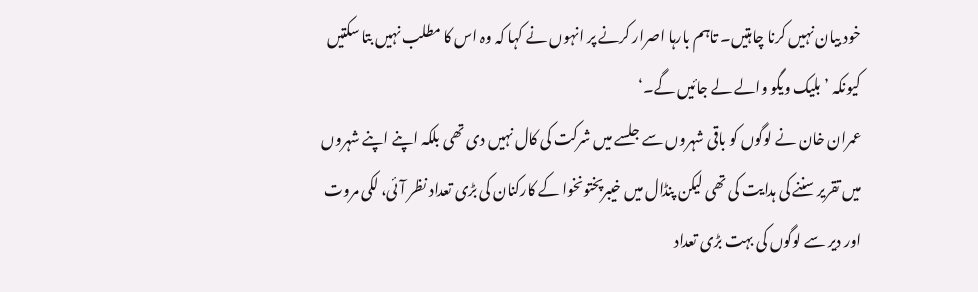خود بیان نہیں کرنا چاہتیں۔ تاہم بارہا اصرار کرنے پر انہوں نے کہا کہ وہ اس کا مطلب نہیں بتا سکتیں کیونکہ ’بلیک ویگو والے لے جائیں گے۔‘
عمران خان نے لوگوں کو باقی شہروں سے جلسے میں شرکت کی کال نہیں دی تھی بلکہ اپنے اپنے شہروں میں تقریر سننے کی ہدایت کی تھی لیکن پنڈال میں خیبرپختونخوا کے کارکنان کی بڑی تعداد نظر آئی، لکی مروت اور دیر سے لوگوں کی بہت بڑی تعداد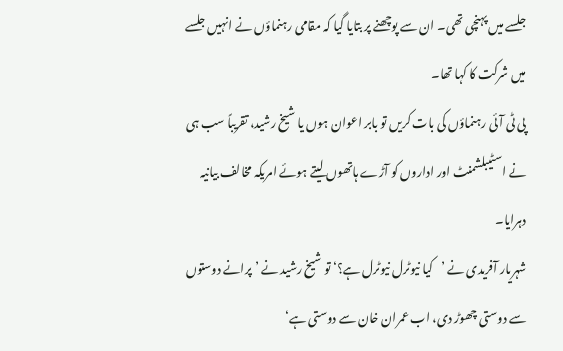جلسے میں پہنچی تھی۔ ان سے پوچھنے پر بتایا گیا کہ مقامی رہنماؤں نے انہیں جلسے میں شرکت کا کہا تھا۔
پی ٹی آئی رہنماؤں کی بات کریں تو بابر اعوان ہوں یا شیخ رشید، تقریباً سب ہی نے اسٹیبلشمنٹ اور اداروں کو آڑے ہاتھوں لیتے ہوئے امریکہ مخالف بیانیہ دہرایا۔
شہریار آفریدی نے ’کیا نیوٹرل نیوٹرل ہے؟‘ تو شیخ رشید نے ’پرانے دوستوں سے دوستی چھوڑ دی، اب عمران خان سے دوستی ہے‘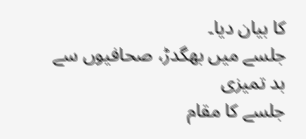کا بیان دیا۔
جلسے میں بھگدڑ، صحافیوں سے بد تمیزی
جلسے کا مقام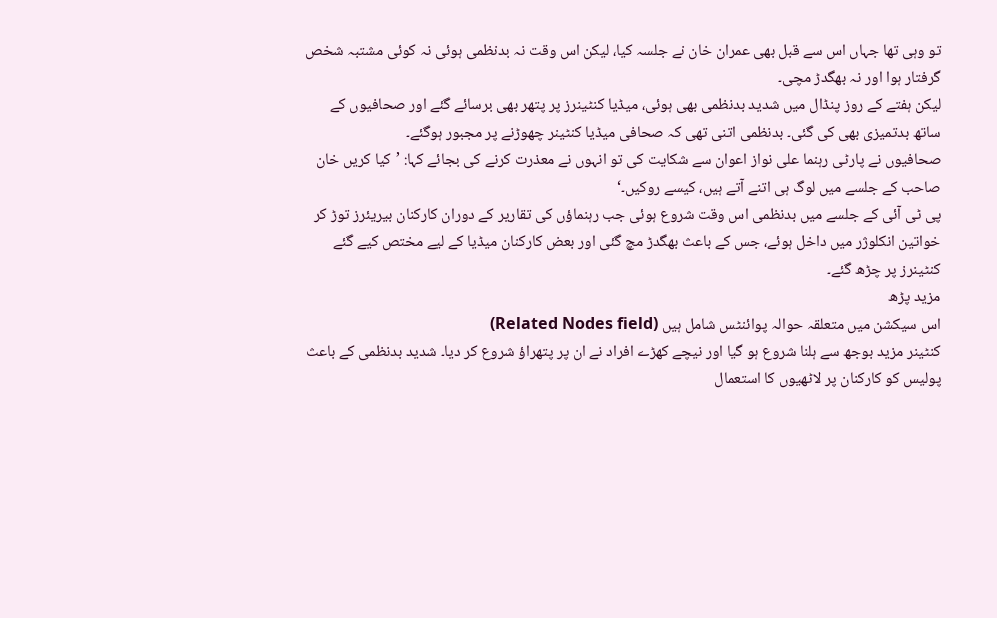تو وہی تھا جہاں اس سے قبل بھی عمران خان نے جلسہ کیا، لیکن اس وقت نہ بدنظمی ہوئی نہ کوئی مشتبہ شخص گرفتار ہوا اور نہ بھگدڑ مچی۔
لیکن ہفتے کے روز پنڈال میں شدید بدنظمی بھی ہوئی، میڈیا کنٹینرز پر پتھر بھی برسائے گئے اور صحافیوں کے ساتھ بدتمیزی بھی کی گئی۔ بدنظمی اتنی تھی کہ صحافی میڈیا کنٹینر چھوڑنے پر مجبور ہوگئے۔
صحافیوں نے پارٹی رہنما علی نواز اعوان سے شکایت کی تو انہوں نے معذرت کرنے کی بجائے کہا: ’کیا کریں خان صاحب کے جلسے میں لوگ ہی اتنے آتے ہیں، کیسے روکیں۔‘
پی ٹی آئی کے جلسے میں بدنظمی اس وقت شروع ہوئی جب رہنماؤں کی تقاریر کے دوران کارکنان بیریئرز توڑ کر خواتین انکلوژر میں داخل ہوئے، جس کے باعث بھگدڑ مچ گئی اور بعض کارکنان میڈیا کے لیے مختص کیے گئے کنٹینرز پر چڑھ گئے۔
مزید پڑھ
اس سیکشن میں متعلقہ حوالہ پوائنٹس شامل ہیں (Related Nodes field)
کنٹینر مزید بوجھ سے ہلنا شروع ہو گیا اور نیچے کھڑے افراد نے ان پر پتھراؤ شروع کر دیا۔ شدید بدنظمی کے باعث پولیس کو کارکنان پر لاٹھیوں کا استعمال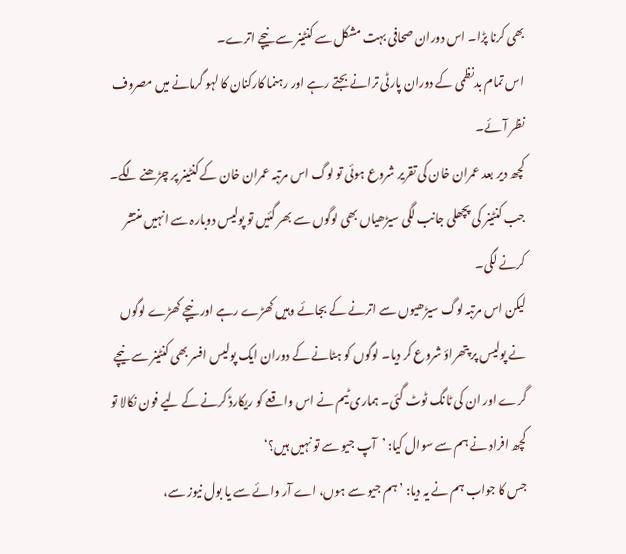بھی کرنا پڑا۔ اس دوران صحافی بہت مشکل سے کنٹینر سے نیچے اترے۔
اس تمام بدنظمی کے دوران پارٹی ترانے بجتے رہے اور رہنما کارکنان کا لہو گرمانے میں مصروف نظر آئے۔
کچھ دیر بعد عمران خان کی تقریر شروع ہوئی تو لوگ اس مرتبہ عمران خان کے کنٹینر پر چڑھنے لگے۔ جب کنٹینر کی پچھلی جانب لگی سیڑھیاں بھی لوگوں سے بھر گئیں تو پولیس دوبارہ سے انہیں منتشر کرنے لگی۔
لیکن اس مرتبہ لوگ سیڑھیوں سے اترنے کے بجائے وہیں کھڑے رہے اور نیچے کھڑے لوگوں نے پولیس پر پتھراؤ شروع کر دیا۔ لوگوں کو ہٹانے کے دوران ایک پولیس افسر بھی کنٹینر سے نیچے گرے اور ان کی ٹانگ ٹوٹ گئی۔ ہماری ٹیم نے اس واقعے کو ریکارڈ کرنے کے لیے فون نکالا تو کچھ افراد نے ہم سے سوال کیا: ’آپ جیو سے تو نہیں ہیں؟‘
جس کا جواب ہم نے یہ دیا: ’ہم جیو سے ہوں، اے آر وائے سے یا بول نیوز سے،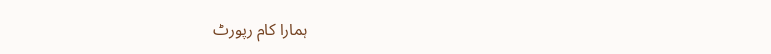ہمارا کام رپورٹ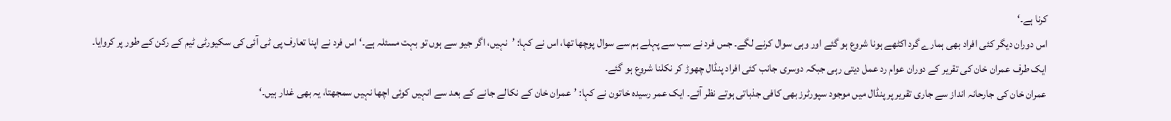کرنا ہے۔‘
اس دوران دیگر کئی افراد بھی ہمارے گرد اکٹھے ہونا شروع ہو گئے اور وہی سوال کرنے لگے۔ جس فرد نے سب سے پہلے ہم سے سوال پوچھا تھا، اس نے کہا: ’نہیں، اگر جیو سے ہوں تو بہت مسئلہ ہے۔‘ اس فرد نے اپنا تعارف پی ٹی آئی کی سکیورٹی ٹیم کے رکن کے طور پر کروایا۔
ایک طرف عمران خان کی تقریر کے دوران عوام رد عمل دیتی رہی جبکہ دوسری جانب کئی افراد پنڈال چھوڑ کر نکلنا شروع ہو گئے۔
عمران خان کی جارحانہ انداز سے جاری تقریر پر پنڈال میں موجود سپورٹرز بھی کافی جذباتی ہوتے نظر آئے۔ ایک عمر رسیدہ خاتون نے کہا: ’عمران خان کے نکالے جانے کے بعد سے انہیں کوئی اچھا نہیں سمجھتا، یہ بھی غدار ہیں۔‘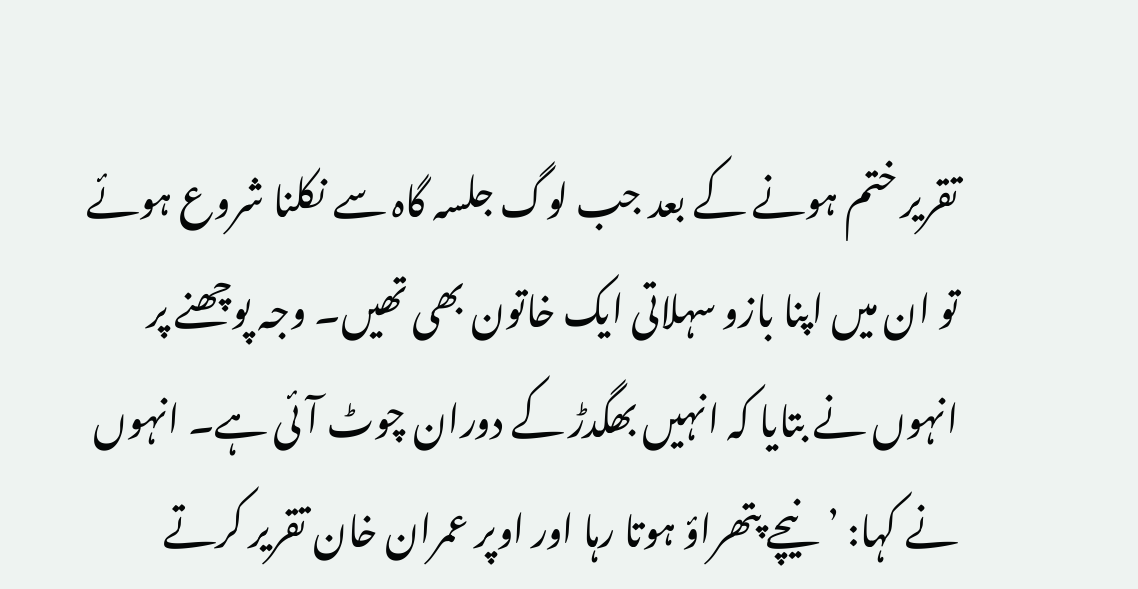تقریر ختم ہونے کے بعد جب لوگ جلسہ گاہ سے نکلنا شروع ہوئے تو ان میں اپنا بازو سہلاتی ایک خاتون بھی تھیں۔ وجہ پوچھنے پر انہوں نے بتایا کہ انہیں بھگدڑ کے دوران چوٹ آئی ہے۔ انہوں نے کہا: ’نیچے پتھراؤ ہوتا رہا اور اوپر عمران خان تقریر کرتے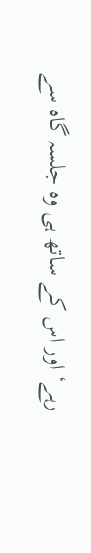رہے‘ اور اس کے ساتھ ہی وہ جلسہ گاہ سے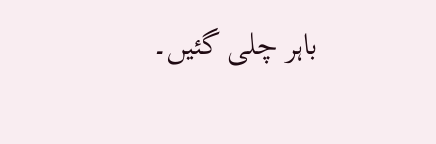باہر چلی گئیں۔